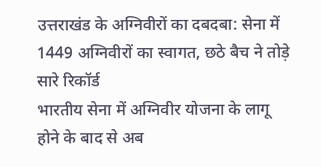उत्तराखंड के अग्निवीरों का दबदबा: सेना में 1449 अग्निवीरों का स्वागत, छठे बैच ने तोड़े सारे रिकॉर्ड
भारतीय सेना में अग्निवीर योजना के लागू होने के बाद से अब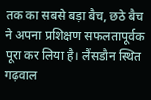तक का सबसे बड़ा बैच, छठे बैच ने अपना प्रशिक्षण सफलतापूर्वक पूरा कर लिया है। लैंसडौन स्थित गढ़वाल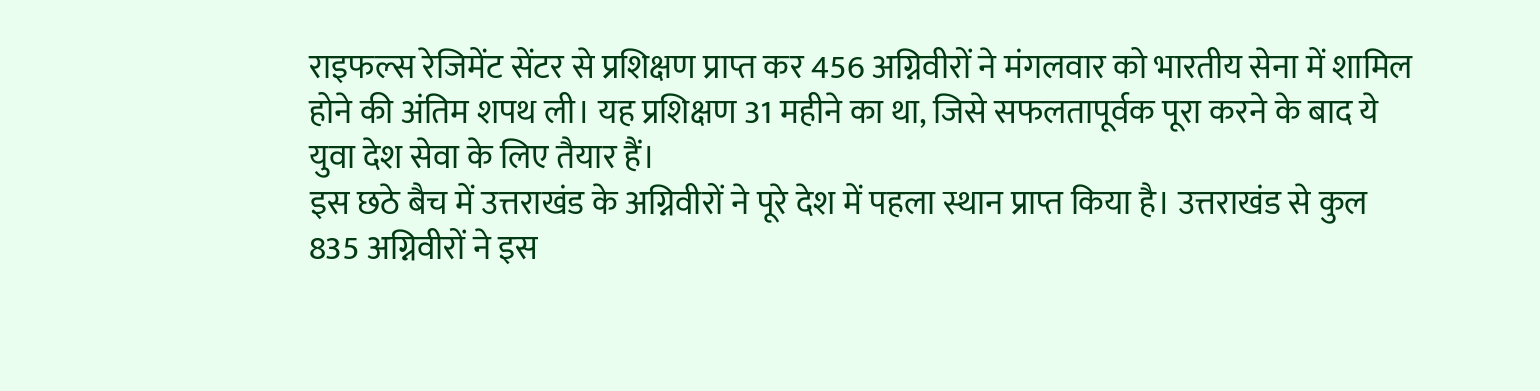राइफल्स रेजिमेंट सेंटर से प्रशिक्षण प्राप्त कर 456 अग्निवीरों ने मंगलवार को भारतीय सेना में शामिल होने की अंतिम शपथ ली। यह प्रशिक्षण 31 महीने का था, जिसे सफलतापूर्वक पूरा करने के बाद ये युवा देश सेवा के लिए तैयार हैं।
इस छठे बैच में उत्तराखंड के अग्निवीरों ने पूरे देश में पहला स्थान प्राप्त किया है। उत्तराखंड से कुल 835 अग्निवीरों ने इस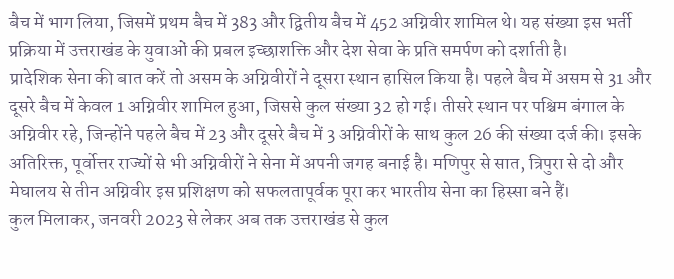बैच में भाग लिया, जिसमें प्रथम बैच में 383 और द्वितीय बैच में 452 अग्निवीर शामिल थे। यह संख्या इस भर्ती प्रक्रिया में उत्तराखंड के युवाओं की प्रबल इच्छाशक्ति और देश सेवा के प्रति समर्पण को दर्शाती है।
प्रादेशिक सेना की बात करें तो असम के अग्निवीरों ने दूसरा स्थान हासिल किया है। पहले बैच में असम से 31 और दूसरे बैच में केवल 1 अग्निवीर शामिल हुआ, जिससे कुल संख्या 32 हो गई। तीसरे स्थान पर पश्चिम बंगाल के अग्निवीर रहे, जिन्होंने पहले बैच में 23 और दूसरे बैच में 3 अग्निवीरों के साथ कुल 26 की संख्या दर्ज की। इसके अतिरिक्त, पूर्वोत्तर राज्यों से भी अग्निवीरों ने सेना में अपनी जगह बनाई है। मणिपुर से सात, त्रिपुरा से दो और मेघालय से तीन अग्निवीर इस प्रशिक्षण को सफलतापूर्वक पूरा कर भारतीय सेना का हिस्सा बने हैं।
कुल मिलाकर, जनवरी 2023 से लेकर अब तक उत्तराखंड से कुल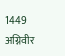1449 अग्निवीर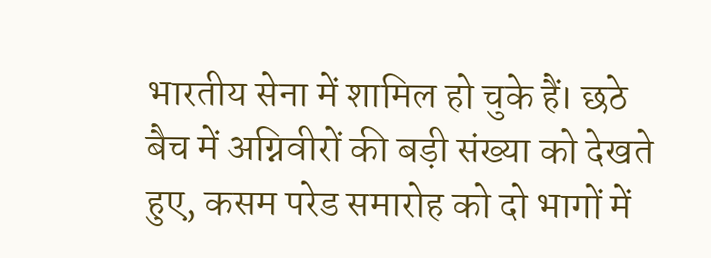भारतीय सेना में शामिल हो चुके हैं। छठे बैच में अग्निवीरों की बड़ी संख्या को देखते हुए, कसम परेड समारोह को दो भागों में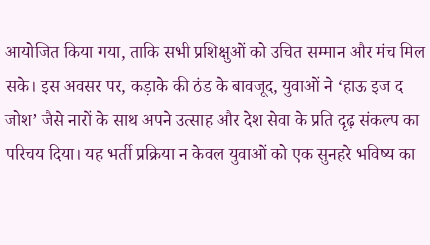आयोजित किया गया, ताकि सभी प्रशिक्षुओं को उचित सम्मान और मंच मिल सके। इस अवसर पर, कड़ाके की ठंड के बावजूद, युवाओं ने ‘हाऊ इज द जोश’ जैसे नारों के साथ अपने उत्साह और देश सेवा के प्रति दृढ़ संकल्प का परिचय दिया। यह भर्ती प्रक्रिया न केवल युवाओं को एक सुनहरे भविष्य का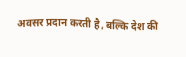अवसर प्रदान करती है, बल्कि देश की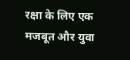रक्षा के लिए एक मजबूत और युवा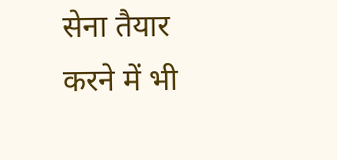सेना तैयार करने में भी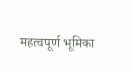महत्वपूर्ण भूमिका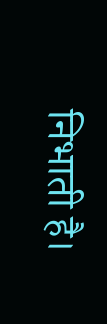निभाती है।